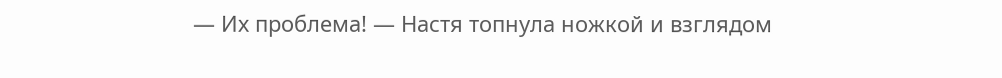— Их проблема! — Настя топнула ножкой и взглядом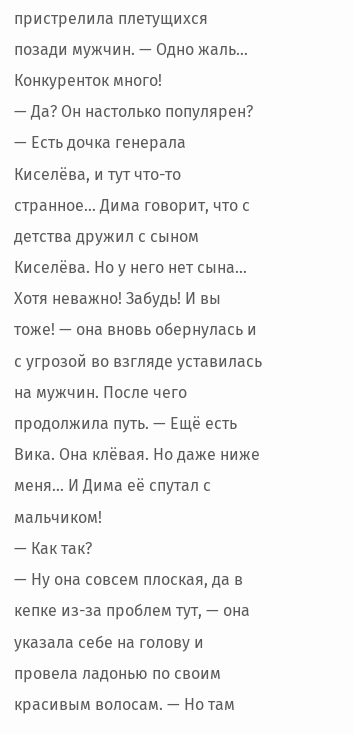пристрелила плетущихся позади мужчин. — Одно жаль… Конкуренток много!
— Да? Он настолько популярен?
— Есть дочка генерала Киселёва, и тут что-то странное… Дима говорит, что с детства дружил с сыном Киселёва. Но у него нет сына… Хотя неважно! Забудь! И вы тоже! — она вновь обернулась и с угрозой во взгляде уставилась на мужчин. После чего продолжила путь. — Ещё есть Вика. Она клёвая. Но даже ниже меня… И Дима её спутал с мальчиком!
— Как так?
— Ну она совсем плоская, да в кепке из-за проблем тут, — она указала себе на голову и провела ладонью по своим красивым волосам. — Но там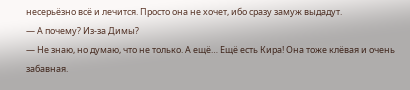несерьёзно всё и лечится. Просто она не хочет, ибо сразу замуж выдадут.
— А почему? Из-за Димы?
— Не знаю, но думаю, что не только. А ещё… Ещё есть Кира! Она тоже клёвая и очень забавная.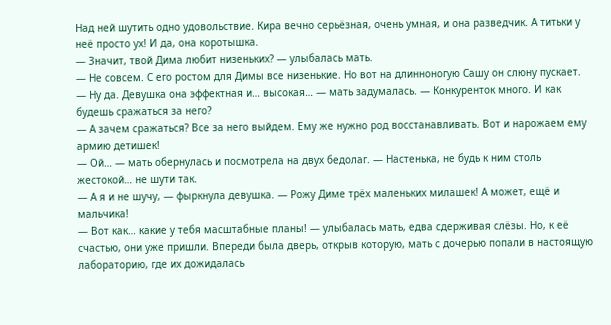Над ней шутить одно удовольствие. Кира вечно серьёзная, очень умная, и она разведчик. А титьки у неё просто ух! И да, она коротышка.
— Значит, твой Дима любит низеньких? — улыбалась мать.
— Не совсем. С его ростом для Димы все низенькие. Но вот на длинноногую Сашу он слюну пускает.
— Ну да. Девушка она эффектная и… высокая… — мать задумалась. — Конкуренток много. И как будешь сражаться за него?
— А зачем сражаться? Все за него выйдем. Ему же нужно род восстанавливать. Вот и нарожаем ему армию детишек!
— Ой… — мать обернулась и посмотрела на двух бедолаг. — Настенька, не будь к ним столь жестокой… не шути так.
— А я и не шучу, — фыркнула девушка. — Рожу Диме трёх маленьких милашек! А может, ещё и мальчика!
— Вот как… какие у тебя масштабные планы! — улыбалась мать, едва сдерживая слёзы. Но, к её счастью, они уже пришли. Впереди была дверь, открыв которую, мать с дочерью попали в настоящую лабораторию, где их дожидалась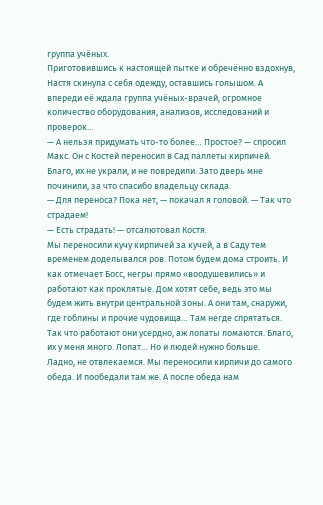группа учёных.
Приготовившись к настоящей пытке и обречённо вздохнув, Настя скинула с себя одежду, оставшись голышом. А впереди её ждала группа учёных-врачей, огромное количество оборудования, анализов, исследований и проверок…
— А нельзя придумать что-то более… Простое? — спросил Макс. Он с Костей переносил в Сад паллеты кирпичей. Благо, их не украли, и не повредили. Зато дверь мне починили, за что спасибо владельцу склада.
— Для переноса? Пока нет, — покачал я головой. — Так что страдаем!
— Есть страдать! — отсалютовал Костя.
Мы переносили кучу кирпичей за кучей, а в Саду тем временем доделывался ров. Потом будем дома строить. И как отмечает Босс, негры прямо «воодушевились» и работают как проклятые. Дом хотят себе, ведь это мы будем жить внутри центральной зоны. А они там, снаружи, где гоблины и прочие чудовища… Там негде спрятаться.
Так что работают они усердно, аж лопаты ломаются. Благо, их у меня много. Лопат… Но и людей нужно больше.
Ладно, не отвлекаемся. Мы переносили кирпичи до самого обеда. И пообедали там же. А после обеда нам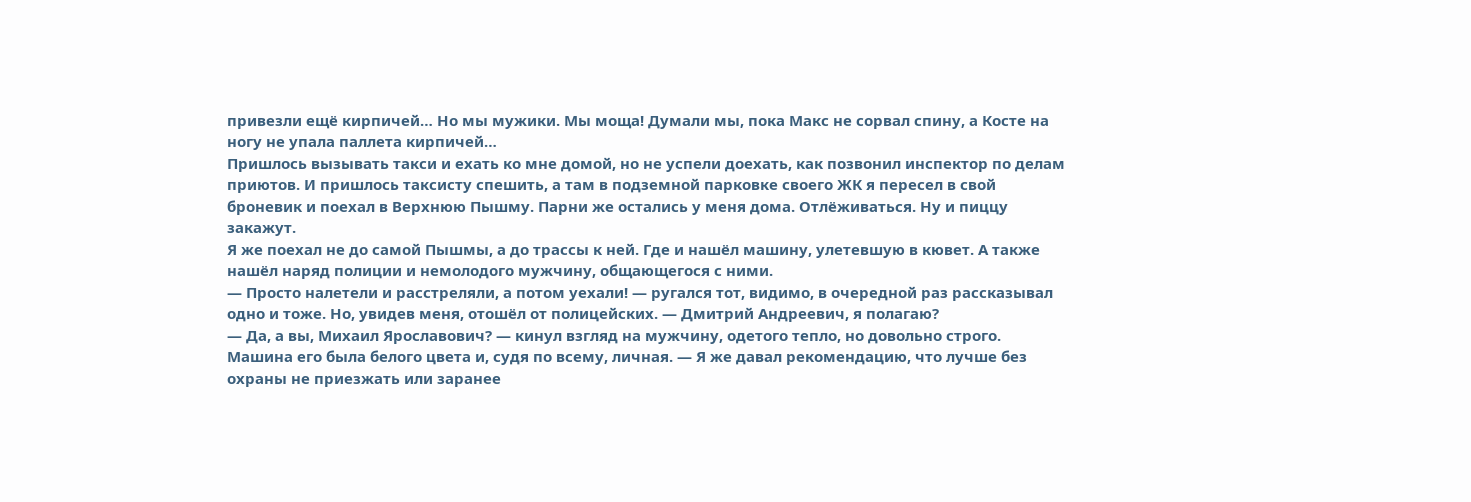привезли ещё кирпичей… Но мы мужики. Мы моща! Думали мы, пока Макс не сорвал спину, а Косте на ногу не упала паллета кирпичей…
Пришлось вызывать такси и ехать ко мне домой, но не успели доехать, как позвонил инспектор по делам приютов. И пришлось таксисту спешить, а там в подземной парковке своего ЖК я пересел в свой броневик и поехал в Верхнюю Пышму. Парни же остались у меня дома. Отлёживаться. Ну и пиццу закажут.
Я же поехал не до самой Пышмы, а до трассы к ней. Где и нашёл машину, улетевшую в кювет. А также нашёл наряд полиции и немолодого мужчину, общающегося с ними.
— Просто налетели и расстреляли, а потом уехали! — ругался тот, видимо, в очередной раз рассказывал одно и тоже. Но, увидев меня, отошёл от полицейских. — Дмитрий Андреевич, я полагаю?
— Да, а вы, Михаил Ярославович? — кинул взгляд на мужчину, одетого тепло, но довольно строго. Машина его была белого цвета и, судя по всему, личная. — Я же давал рекомендацию, что лучше без охраны не приезжать или заранее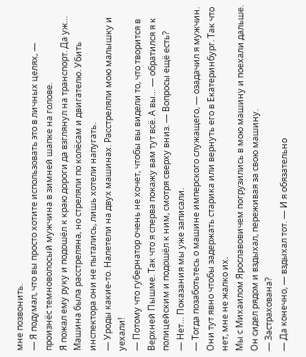мне позвонить.
— Я подумал, что вы просто хотите использовать это в личных целях, — произнёс темноволосый мужчина в зимней шапке на голове.
Я пожал ему руку и подошёл к краю дороги да взглянул на транспорт. Да уж… Машина была расстреляна, но стреляли по колёсам и двигателю. Убить инспектора они не пытались, лишь хотели напугать.
— Уроды какие-то. Налетели на двух машинах. Расстреляли мою малышку и уехали!
— Потому что губернатор очень не хочет, чтобы вы видели то, что творится в Верхней Пышме. Так что я сперва покажу вам тут всё. А вы… — обратился я к полицейским и подошёл к ним, смотря сверху вниз. — Вопросы ещё есть?
— Нет… Показания мы уже записали.
— Тогда позаботьтесь о машине имперского служащего, — озадачил я мужчин. Они тут явно чтобы задержать старика или вернуть его в Екатеринбург. Так что нет, мне не жалко их.
Мы с Михаилом Ярославовичем погрузились в мою машину и поехали дальше. Он сидел рядом и вздыхал, переживая за свою машину.
— Застрахована?
— Да конечно, — вздыхал тот. — И я обязательно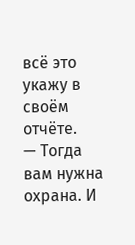всё это укажу в своём отчёте.
— Тогда вам нужна охрана. И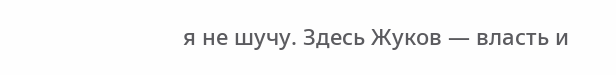я не шучу. Здесь Жуков — власть и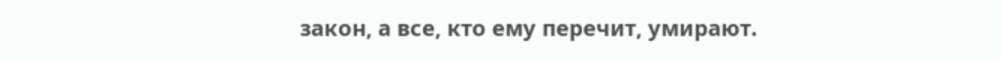закон, а все, кто ему перечит, умирают.